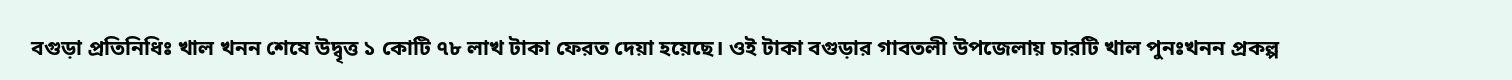বগুড়া প্রতিনিধিঃ খাল খনন শেষে উদ্বৃত্ত ১ কোটি ৭৮ লাখ টাকা ফেরত দেয়া হয়েছে। ওই টাকা বগুড়ার গাবতলী উপজেলায় চারটি খাল পুনঃখনন প্রকল্প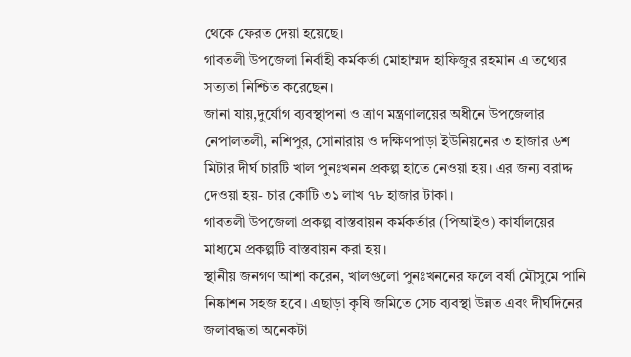থেকে ফেরত দেয়া হয়েছে।
গাবতলী উপজেলা নির্বাহী কর্মকর্তা মোহাম্মদ হাফিজুর রহমান এ তথ্যের সত্যতা নিশ্চিত করেছেন।
জানা যায়,দুর্যোগ ব্যবস্থাপনা ও ত্রাণ মন্ত্রণালয়ের অধীনে উপজেলার নেপালতলী, নশিপুর, সোনারায় ও দক্ষিণপাড়া ইউনিয়নের ৩ হাজার ৬শ মিটার দীর্ঘ চারটি খাল পুনঃখনন প্রকল্প হাতে নেওয়া হয়। এর জন্য বরাদ্দ দেওয়া হয়- চার কোটি ৩১ লাখ ৭৮ হাজার টাকা।
গাবতলী উপজেলা প্রকল্প বাস্তবায়ন কর্মকর্তার (পিআইও) কার্যালয়ের মাধ্যমে প্রকল্পটি বাস্তবায়ন করা হয়।
স্থানীয় জনগণ আশা করেন, খালগুলো পুনঃখননের ফলে বর্ষা মৌসুমে পানি নিষ্কাশন সহজ হবে। এছাড়া কৃষি জমিতে সেচ ব্যবস্থা উন্নত এবং দীর্ঘদিনের জলাবদ্ধতা অনেকটা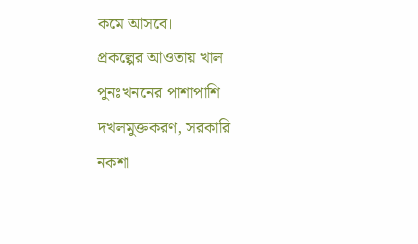কমে আসবে।
প্রকল্পের আওতায় খাল পুনঃখননের পাশাপাশি দখলমুক্তকরণ, সরকারি নকশা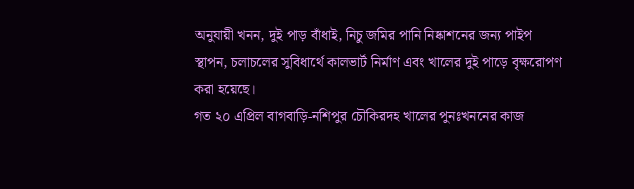অনুযায়ী খনন, দুই পাড় বাঁধাই, নিচু জমির পানি নিষ্কাশনের জন্য পাইপ স্থাপন, চলাচলের সুবিধার্থে কালভার্ট নির্মাণ এবং খালের দুই পাড়ে বৃক্ষরোপণ করা হয়েছে।
গত ২০ এপ্রিল বাগবাড়ি-নশিপুর চৌকিরদহ খালের পুনঃখননের কাজ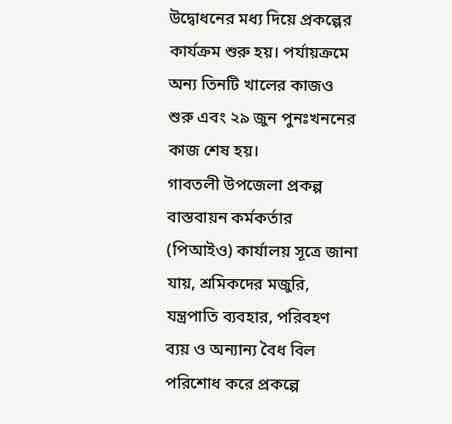উদ্বোধনের মধ্য দিয়ে প্রকল্পের কার্যক্রম শুরু হয়। পর্যায়ক্রমে অন্য তিনটি খালের কাজও শুরু এবং ২৯ জুন পুনঃখননের কাজ শেষ হয়।
গাবতলী উপজেলা প্রকল্প বাস্তবায়ন কর্মকর্তার (পিআইও) কার্যালয় সূত্রে জানা যায়, শ্রমিকদের মজুরি, যন্ত্রপাতি ব্যবহার, পরিবহণ ব্যয় ও অন্যান্য বৈধ বিল পরিশোধ করে প্রকল্পে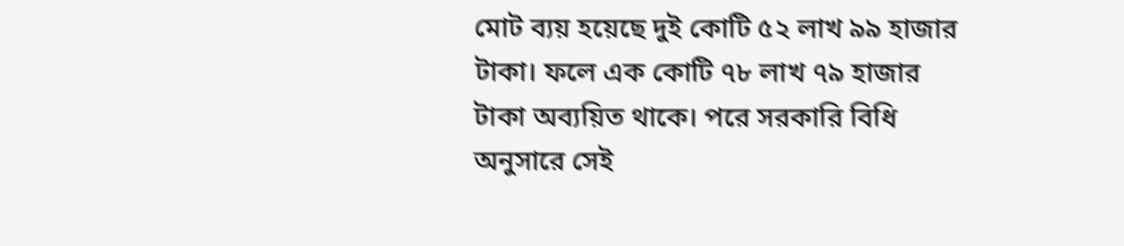মোট ব্যয় হয়েছে দুই কোটি ৫২ লাখ ৯৯ হাজার টাকা। ফলে এক কোটি ৭৮ লাখ ৭৯ হাজার টাকা অব্যয়িত থাকে। পরে সরকারি বিধি অনুসারে সেই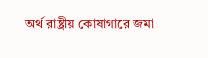অর্থ রাষ্ট্রীয় কোষাগারে জমা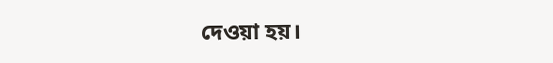দেওয়া হয়।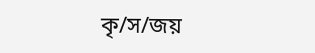কৃ/স/জয়